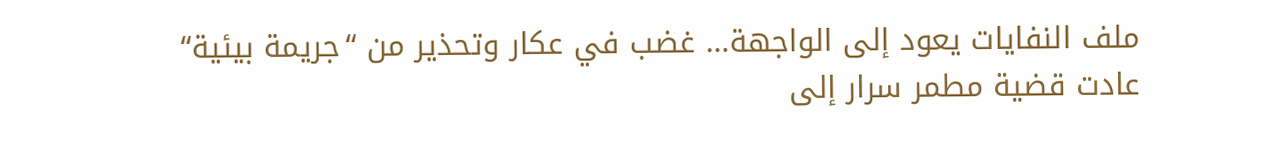ملف النفايات يعود إلى الواجهة… غضب في عكار وتحذير من “جريمة بيئية“
عادت قضية مطمر سرار إلى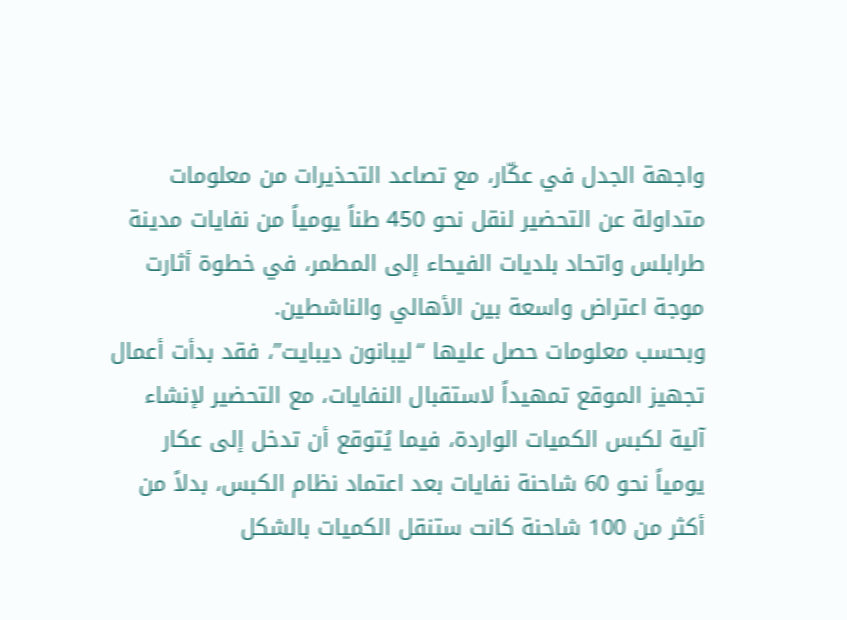واجهة الجدل في عكّار، مع تصاعد التحذيرات من معلومات متداولة عن التحضير لنقل نحو 450 طناً يومياً من نفايات مدينة طرابلس واتحاد بلديات الفيحاء إلى المطمر، في خطوة أثارت موجة اعتراض واسعة بين الأهالي والناشطين.
وبحسب معلومات حصل عليها “ليبانون ديبايت”، فقد بدأت أعمال تجهيز الموقع تمهيداً لاستقبال النفايات، مع التحضير لإنشاء آلية لكبس الكميات الواردة، فيما يُتوقع أن تدخل إلى عكار يومياً نحو 60 شاحنة نفايات بعد اعتماد نظام الكبس، بدلاً من أكثر من 100 شاحنة كانت ستنقل الكميات بالشكل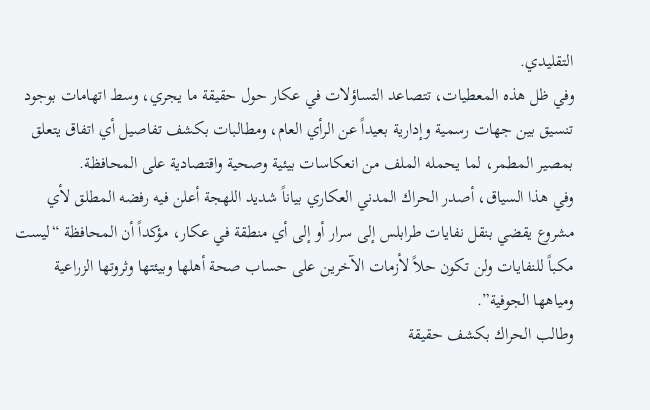التقليدي.
وفي ظل هذه المعطيات، تتصاعد التساؤلات في عكار حول حقيقة ما يجري، وسط اتهامات بوجود تنسيق بين جهات رسمية وإدارية بعيداً عن الرأي العام، ومطالبات بكشف تفاصيل أي اتفاق يتعلق بمصير المطمر، لما يحمله الملف من انعكاسات بيئية وصحية واقتصادية على المحافظة.
وفي هذا السياق، أصدر الحراك المدني العكاري بياناً شديد اللهجة أعلن فيه رفضه المطلق لأي مشروع يقضي بنقل نفايات طرابلس إلى سرار أو إلى أي منطقة في عكار، مؤكداً أن المحافظة “ليست مكباً للنفايات ولن تكون حلاً لأزمات الآخرين على حساب صحة أهلها وبيئتها وثروتها الزراعية ومياهها الجوفية”.
وطالب الحراك بكشف حقيقة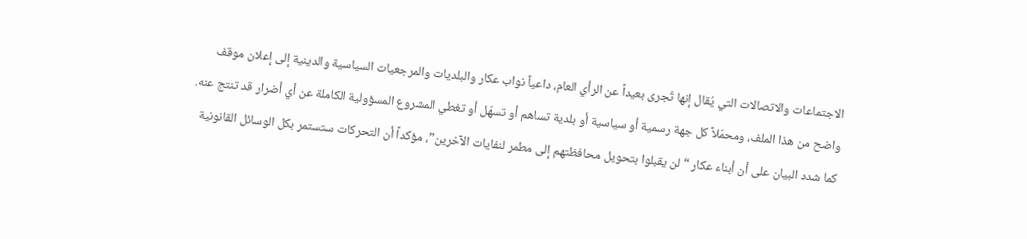الاجتماعات والاتصالات التي يُقال إنها تُجرى بعيداً عن الرأي العام، داعياً نواب عكار والبلديات والمرجعيات السياسية والدينية إلى إعلان موقف واضح من هذا الملف، ومحمّلاً كل جهة رسمية أو سياسية أو بلدية تساهم أو تسهّل أو تغطي المشروع المسؤولية الكاملة عن أي أضرار قد تنتج عنه.
كما شدد البيان على أن أبناء عكار “لن يقبلوا بتحويل محافظتهم إلى مطمر لنفايات الآخرين”، مؤكداً أن التحركات ستستمر بكل الوسائل القانونية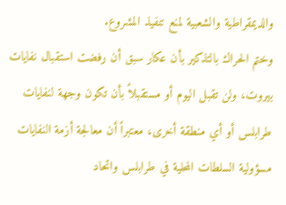والديمقراطية والشعبية لمنع تنفيذ المشروع.
وختم الحراك بالتذكير بأن عكار سبق أن رفضت استقبال نفايات بيروت، ولن تقبل اليوم أو مستقبلاً بأن تكون وجهة لنفايات طرابلس أو أي منطقة أخرى، معتبراً أن معالجة أزمة النفايات مسؤولية السلطات المحلية في طرابلس واتحاد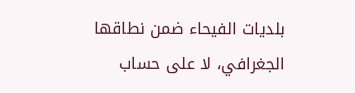بلديات الفيحاء ضمن نطاقها الجغرافي، لا على حساب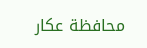محافظة عكار